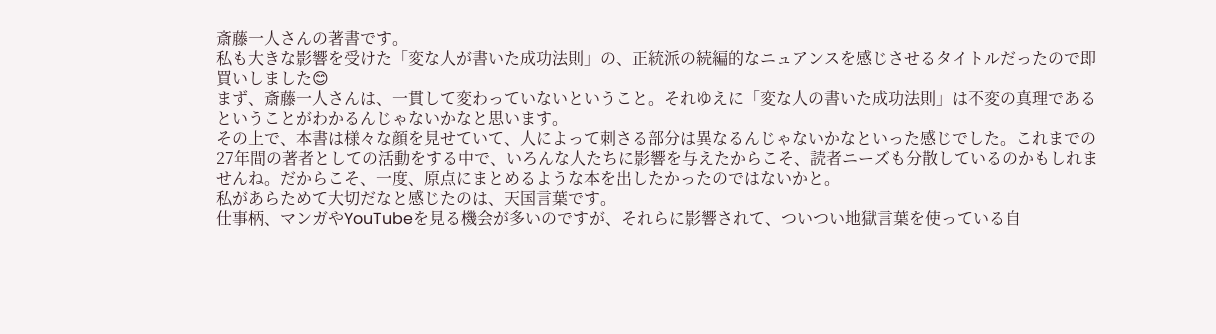斎藤一人さんの著書です。
私も大きな影響を受けた「変な人が書いた成功法則」の、正統派の続編的なニュアンスを感じさせるタイトルだったので即買いしました😊
まず、斎藤一人さんは、一貫して変わっていないということ。それゆえに「変な人の書いた成功法則」は不変の真理であるということがわかるんじゃないかなと思います。
その上で、本書は様々な顔を見せていて、人によって刺さる部分は異なるんじゃないかなといった感じでした。これまでの27年間の著者としての活動をする中で、いろんな人たちに影響を与えたからこそ、読者ニーズも分散しているのかもしれませんね。だからこそ、一度、原点にまとめるような本を出したかったのではないかと。
私があらためて大切だなと感じたのは、天国言葉です。
仕事柄、マンガやYouTubeを見る機会が多いのですが、それらに影響されて、ついつい地獄言葉を使っている自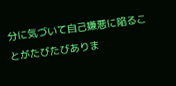分に気づいて自己嫌悪に陥ることがたびたびありま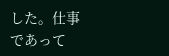した。仕事であって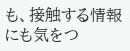も、接触する情報にも気をつ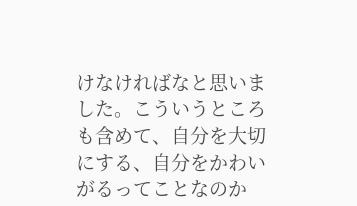けなければなと思いました。こういうところも含めて、自分を大切にする、自分をかわいがるってことなのか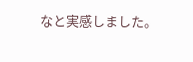なと実感しました。